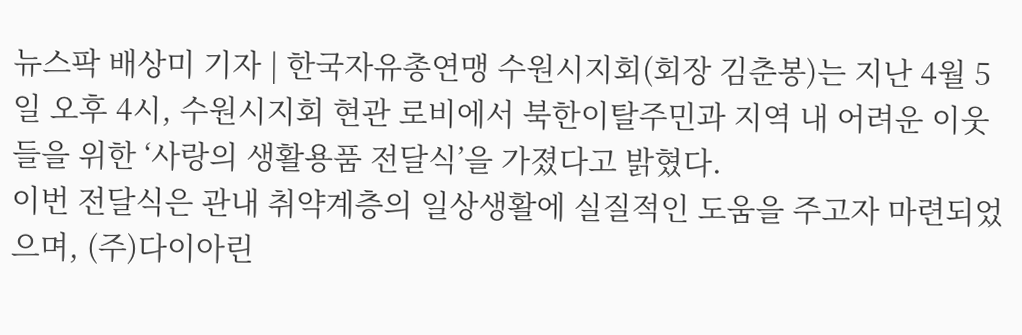뉴스팍 배상미 기자 | 한국자유총연맹 수원시지회(회장 김춘봉)는 지난 4월 5일 오후 4시, 수원시지회 현관 로비에서 북한이탈주민과 지역 내 어려운 이웃들을 위한 ‘사랑의 생활용품 전달식’을 가졌다고 밝혔다.
이번 전달식은 관내 취약계층의 일상생활에 실질적인 도움을 주고자 마련되었으며, (주)다이아린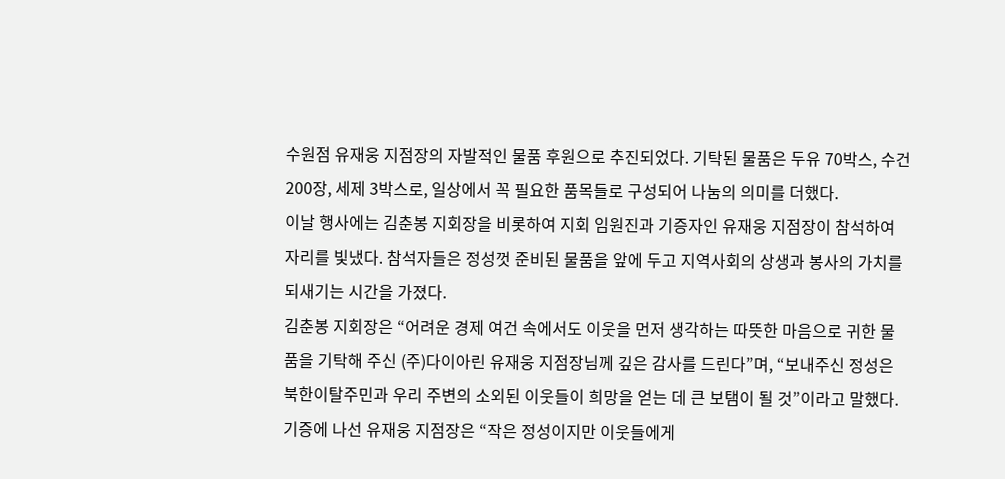수원점 유재웅 지점장의 자발적인 물품 후원으로 추진되었다. 기탁된 물품은 두유 70박스, 수건 200장, 세제 3박스로, 일상에서 꼭 필요한 품목들로 구성되어 나눔의 의미를 더했다.
이날 행사에는 김춘봉 지회장을 비롯하여 지회 임원진과 기증자인 유재웅 지점장이 참석하여 자리를 빛냈다. 참석자들은 정성껏 준비된 물품을 앞에 두고 지역사회의 상생과 봉사의 가치를 되새기는 시간을 가졌다.
김춘봉 지회장은 “어려운 경제 여건 속에서도 이웃을 먼저 생각하는 따뜻한 마음으로 귀한 물품을 기탁해 주신 (주)다이아린 유재웅 지점장님께 깊은 감사를 드린다”며, “보내주신 정성은 북한이탈주민과 우리 주변의 소외된 이웃들이 희망을 얻는 데 큰 보탬이 될 것”이라고 말했다.
기증에 나선 유재웅 지점장은 “작은 정성이지만 이웃들에게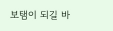보탬이 되길 바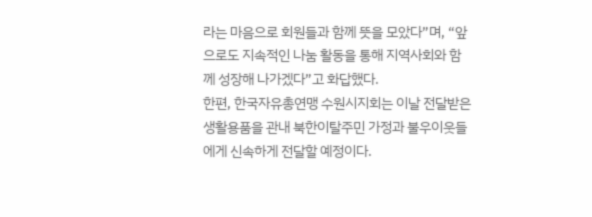라는 마음으로 회원들과 함께 뜻을 모았다”며, “앞으로도 지속적인 나눔 활동을 통해 지역사회와 함께 성장해 나가겠다”고 화답했다.
한편, 한국자유총연맹 수원시지회는 이날 전달받은 생활용품을 관내 북한이탈주민 가정과 불우이웃들에게 신속하게 전달할 예정이다.